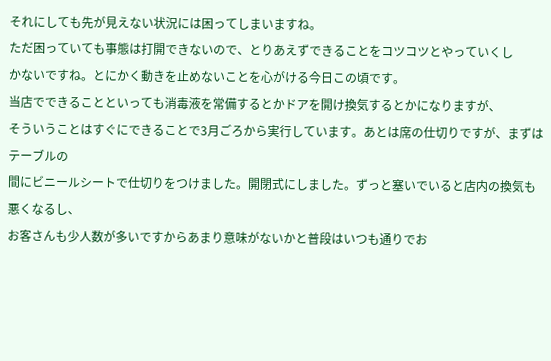それにしても先が見えない状況には困ってしまいますね。
ただ困っていても事態は打開できないので、とりあえずできることをコツコツとやっていくし
かないですね。とにかく動きを止めないことを心がける今日この頃です。
当店でできることといっても消毒液を常備するとかドアを開け換気するとかになりますが、
そういうことはすぐにできることで3月ごろから実行しています。あとは席の仕切りですが、まずはテーブルの
間にビニールシートで仕切りをつけました。開閉式にしました。ずっと塞いでいると店内の換気も悪くなるし、
お客さんも少人数が多いですからあまり意味がないかと普段はいつも通りでお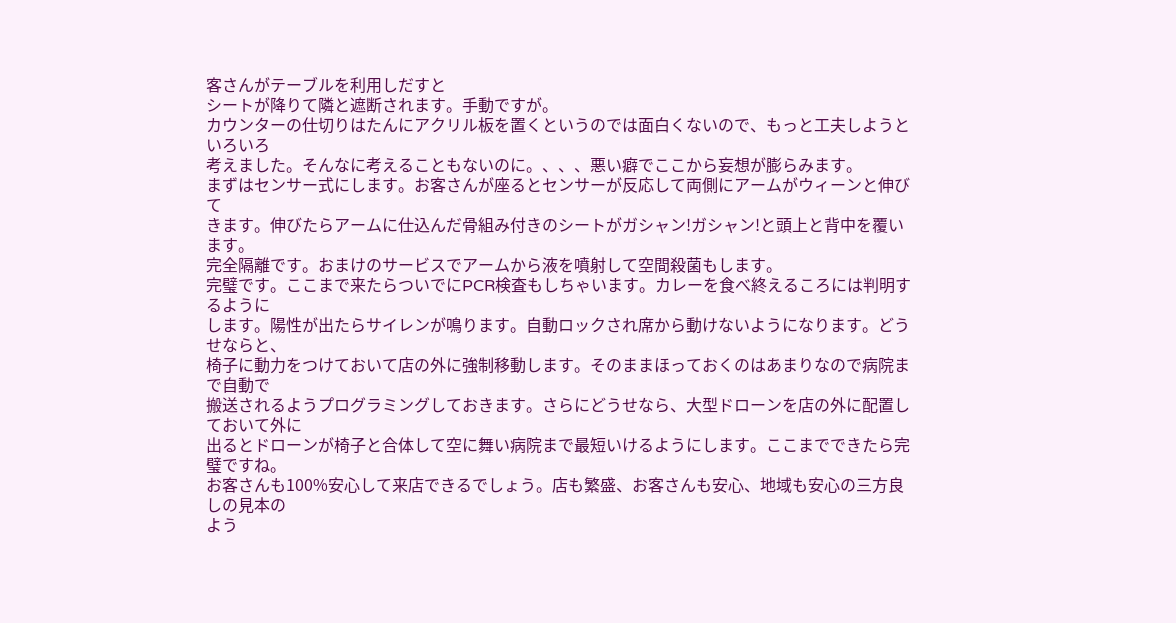客さんがテーブルを利用しだすと
シートが降りて隣と遮断されます。手動ですが。
カウンターの仕切りはたんにアクリル板を置くというのでは面白くないので、もっと工夫しようといろいろ
考えました。そんなに考えることもないのに。、、、悪い癖でここから妄想が膨らみます。
まずはセンサー式にします。お客さんが座るとセンサーが反応して両側にアームがウィーンと伸びて
きます。伸びたらアームに仕込んだ骨組み付きのシートがガシャン!ガシャン!と頭上と背中を覆います。
完全隔離です。おまけのサービスでアームから液を噴射して空間殺菌もします。
完璧です。ここまで来たらついでにPCR検査もしちゃいます。カレーを食べ終えるころには判明するように
します。陽性が出たらサイレンが鳴ります。自動ロックされ席から動けないようになります。どうせならと、
椅子に動力をつけておいて店の外に強制移動します。そのままほっておくのはあまりなので病院まで自動で
搬送されるようプログラミングしておきます。さらにどうせなら、大型ドローンを店の外に配置しておいて外に
出るとドローンが椅子と合体して空に舞い病院まで最短いけるようにします。ここまでできたら完璧ですね。
お客さんも100%安心して来店できるでしょう。店も繁盛、お客さんも安心、地域も安心の三方良しの見本の
よう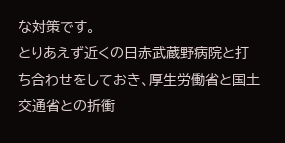な対策です。
とりあえず近くの日赤武蔵野病院と打ち合わせをしておき、厚生労働省と国土交通省との折衝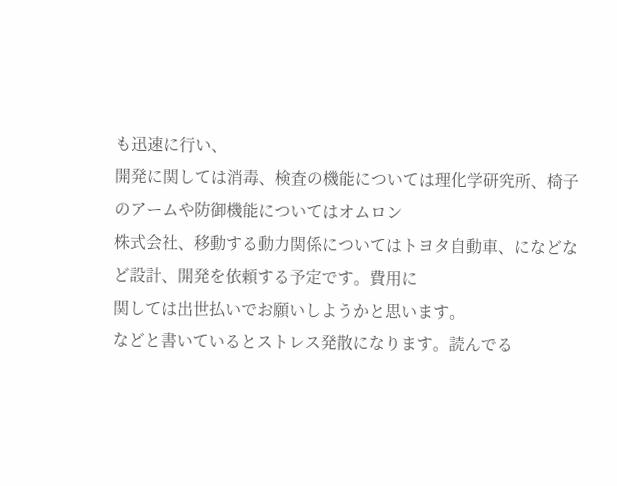も迅速に行い、
開発に関しては消毒、検査の機能については理化学研究所、椅子のアームや防御機能についてはオムロン
株式会社、移動する動力関係についてはトヨタ自動車、になどなど設計、開発を依頼する予定です。費用に
関しては出世払いでお願いしようかと思います。
などと書いているとストレス発散になります。読んでる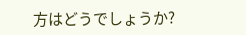方はどうでしょうか?